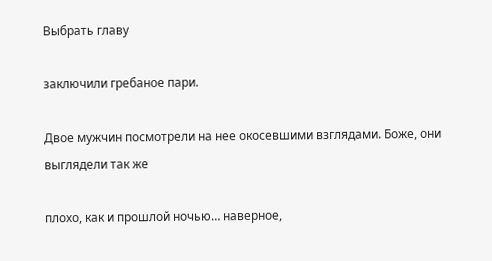Выбрать главу

заключили гребаное пари.

Двое мужчин посмотрели на нее окосевшими взглядами. Боже, они выглядели так же

плохо, как и прошлой ночью… наверное,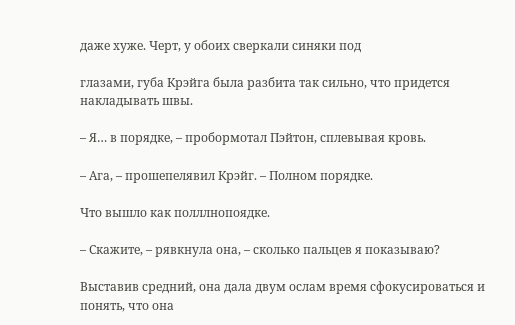даже хуже. Черт, у обоих сверкали синяки под

глазами, губа Крэйга была разбита так сильно, что придется накладывать швы.

– Я… в порядке, – пробормотал Пэйтон, сплевывая кровь.

– Ага, – прошепелявил Крэйг. – Полном порядке.

Что вышло как полллнопоядке.

– Скажите, – рявкнула она, – сколько пальцев я показываю?

Выставив средний, она дала двум ослам время сфокусироваться и понять, что она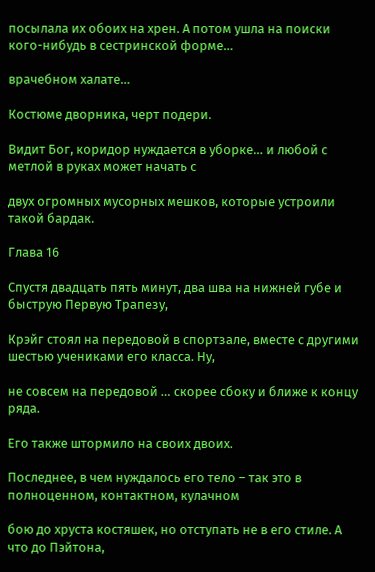посылала их обоих на хрен. А потом ушла на поиски кого-нибудь в сестринской форме…

врачебном халате…

Костюме дворника, черт подери.

Видит Бог, коридор нуждается в уборке… и любой с метлой в руках может начать с

двух огромных мусорных мешков, которые устроили такой бардак.

Глава 16

Спустя двадцать пять минут, два шва на нижней губе и быструю Первую Трапезу,

Крэйг стоял на передовой в спортзале, вместе с другими шестью учениками его класса. Ну,

не совсем на передовой … скорее сбоку и ближе к концу ряда.

Его также штормило на своих двоих.

Последнее, в чем нуждалось его тело – так это в полноценном, контактном, кулачном

бою до хруста костяшек, но отступать не в его стиле. А что до Пэйтона,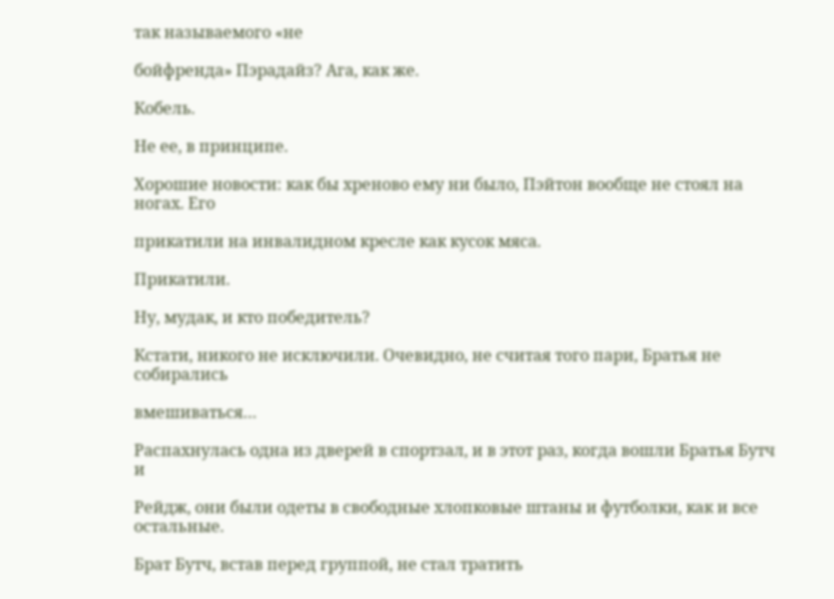так называемого «не

бойфренда» Пэрадайз? Ага, как же.

Кобель.

Не ее, в принципе.

Хорошие новости: как бы хреново ему ни было, Пэйтон вообще не стоял на ногах. Его

прикатили на инвалидном кресле как кусок мяса.

Прикатили.

Ну, мудак, и кто победитель?

Кстати, никого не исключили. Очевидно, не считая того пари, Братья не собирались

вмешиваться…

Распахнулась одна из дверей в спортзал, и в этот раз, когда вошли Братья Бутч и

Рейдж, они были одеты в свободные хлопковые штаны и футболки, как и все остальные.

Брат Бутч, встав перед группой, не стал тратить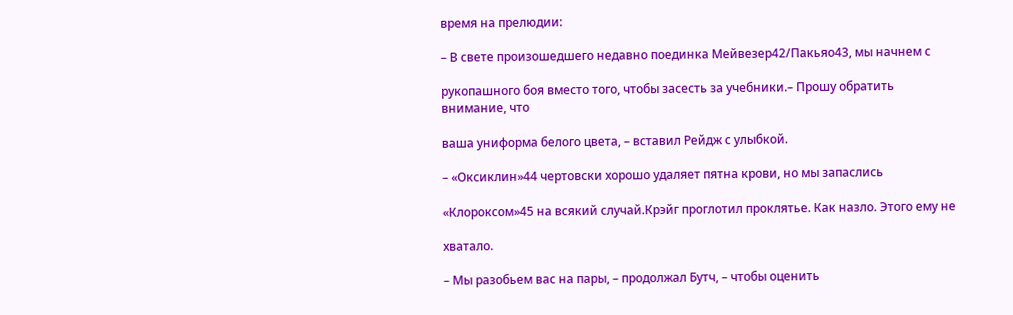время на прелюдии:

– В свете произошедшего недавно поединка Мейвезер42/Пакьяо43, мы начнем с

рукопашного боя вместо того, чтобы засесть за учебники.– Прошу обратить внимание, что

ваша униформа белого цвета, – вставил Рейдж с улыбкой.

– «Оксиклин»44 чертовски хорошо удаляет пятна крови, но мы запаслись

«Клороксом»45 на всякий случай.Крэйг проглотил проклятье. Как назло. Этого ему не

хватало.

– Мы разобьем вас на пары, – продолжал Бутч, – чтобы оценить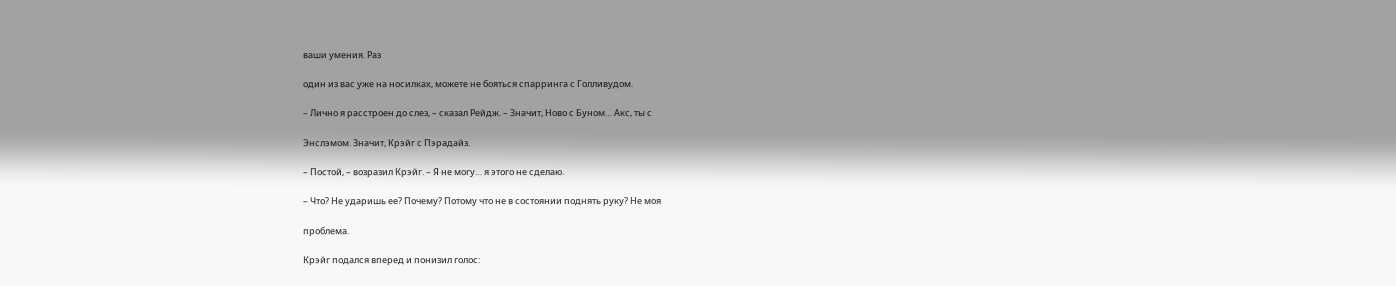ваши умения. Раз

один из вас уже на носилках, можете не бояться спарринга с Голливудом.

– Лично я расстроен до слез, – сказал Рейдж. – Значит, Ново с Буном… Акс, ты с

Энслэмом. Значит, Крэйг с Пэрадайз.

– Постой, – возразил Крэйг. – Я не могу… я этого не сделаю.

– Что? Не ударишь ее? Почему? Потому что не в состоянии поднять руку? Не моя

проблема.

Крэйг подался вперед и понизил голос: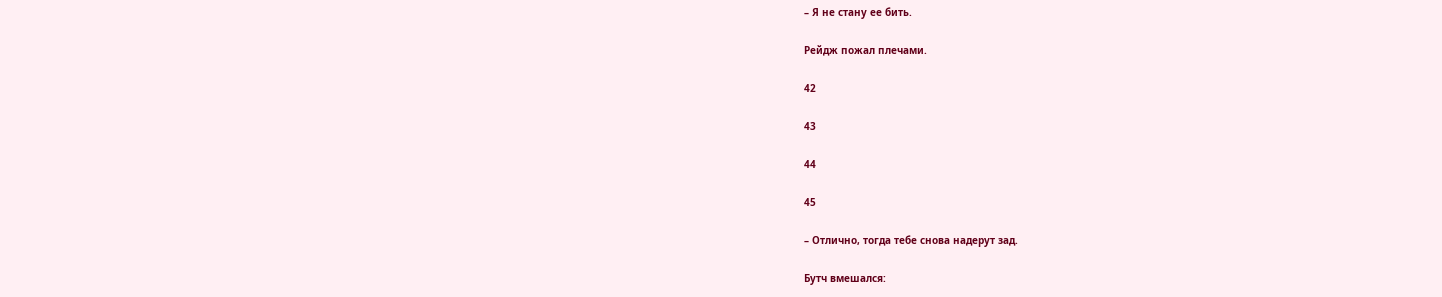– Я не стану ее бить.

Рейдж пожал плечами.

42

43

44

45

– Отлично, тогда тебе снова надерут зад.

Бутч вмешался: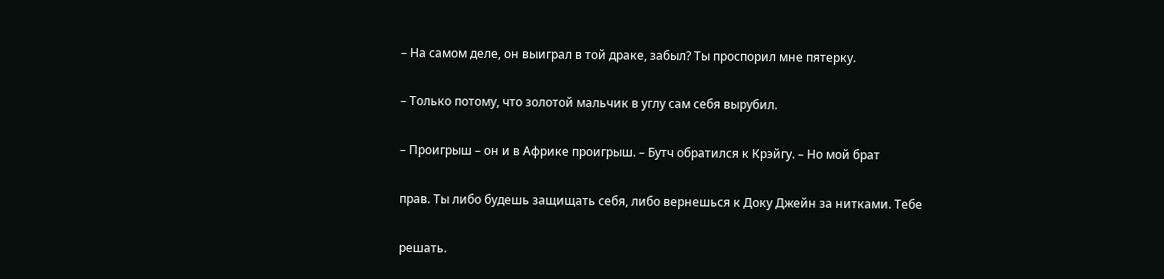– На самом деле, он выиграл в той драке, забыл? Ты проспорил мне пятерку.

– Только потому, что золотой мальчик в углу сам себя вырубил.

– Проигрыш – он и в Африке проигрыш. – Бутч обратился к Крэйгу. – Но мой брат

прав. Ты либо будешь защищать себя, либо вернешься к Доку Джейн за нитками. Тебе

решать.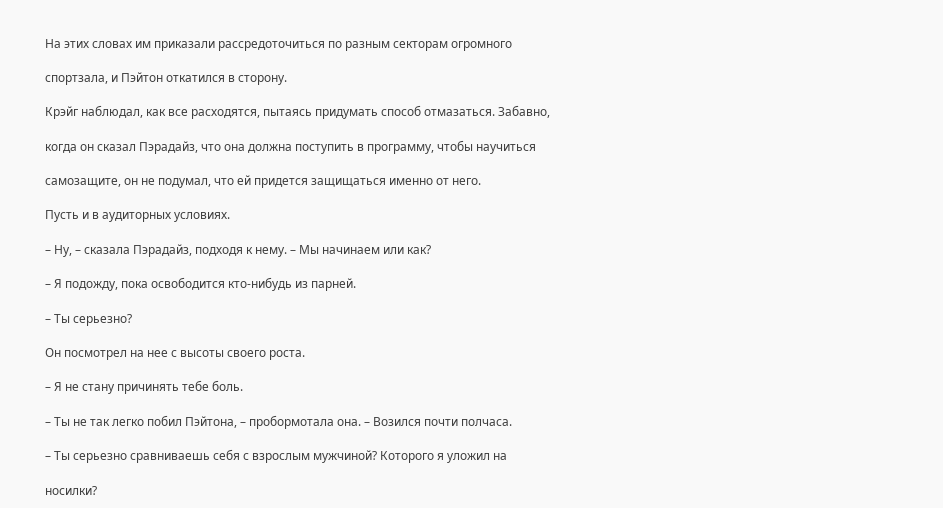На этих словах им приказали рассредоточиться по разным секторам огромного

спортзала, и Пэйтон откатился в сторону.

Крэйг наблюдал, как все расходятся, пытаясь придумать способ отмазаться. Забавно,

когда он сказал Пэрадайз, что она должна поступить в программу, чтобы научиться

самозащите, он не подумал, что ей придется защищаться именно от него.

Пусть и в аудиторных условиях.

– Ну, – сказала Пэрадайз, подходя к нему. – Мы начинаем или как?

– Я подожду, пока освободится кто-нибудь из парней.

– Ты серьезно?

Он посмотрел на нее с высоты своего роста.

– Я не стану причинять тебе боль.

– Ты не так легко побил Пэйтона, – пробормотала она. – Возился почти полчаса.

– Ты серьезно сравниваешь себя с взрослым мужчиной? Которого я уложил на

носилки?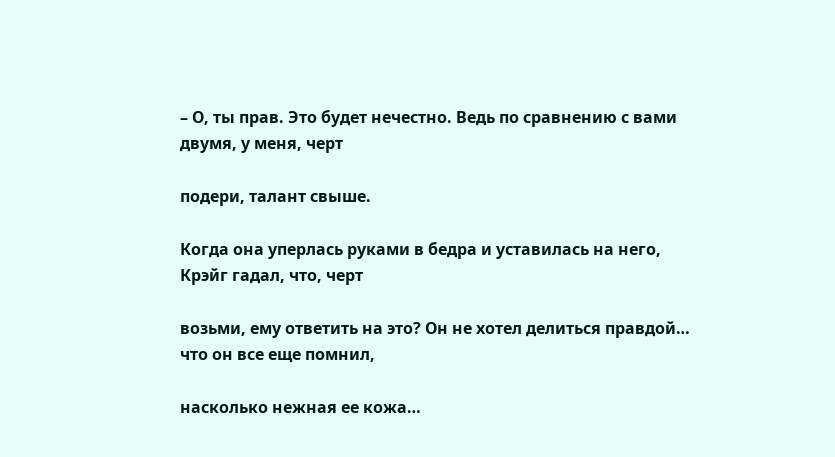– О, ты прав. Это будет нечестно. Ведь по сравнению с вами двумя, у меня, черт

подери, талант свыше.

Когда она уперлась руками в бедра и уставилась на него, Крэйг гадал, что, черт

возьми, ему ответить на это? Он не хотел делиться правдой… что он все еще помнил,

насколько нежная ее кожа…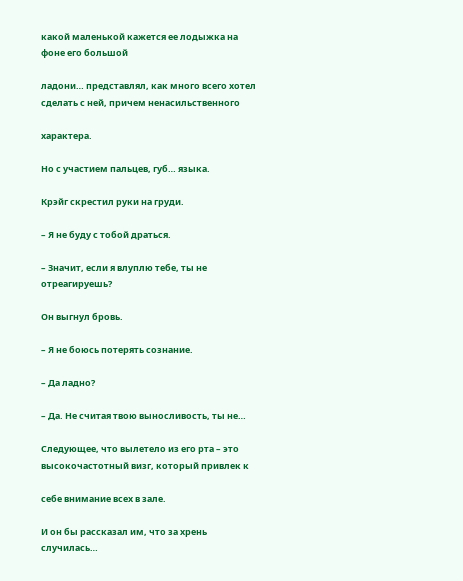какой маленькой кажется ее лодыжка на фоне его большой

ладони… представлял, как много всего хотел сделать с ней, причем ненасильственного

характера.

Но с участием пальцев, губ… языка.

Крэйг скрестил руки на груди.

– Я не буду с тобой драться.

– Значит, если я влуплю тебе, ты не отреагируешь?

Он выгнул бровь.

– Я не боюсь потерять сознание.

– Да ладно?

– Да. Не считая твою выносливость, ты не…

Следующее, что вылетело из его рта – это высокочастотный визг, который привлек к

себе внимание всех в зале.

И он бы рассказал им, что за хрень случилась…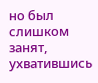но был слишком занят, ухватившись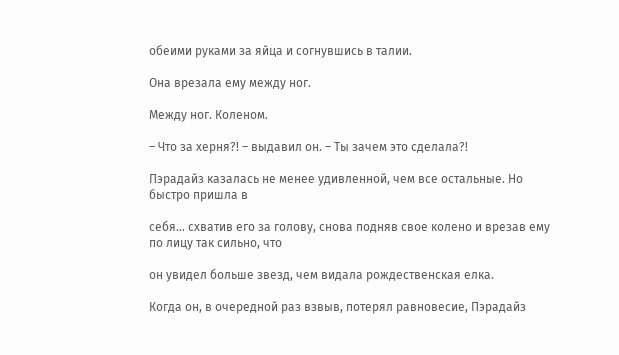обеими руками за яйца и согнувшись в талии.

Она врезала ему между ног.

Между ног. Коленом.

– Что за херня?! – выдавил он. – Ты зачем это сделала?!

Пэрадайз казалась не менее удивленной, чем все остальные. Но быстро пришла в

себя… схватив его за голову, снова подняв свое колено и врезав ему по лицу так сильно, что

он увидел больше звезд, чем видала рождественская елка.

Когда он, в очередной раз взвыв, потерял равновесие, Пэрадайз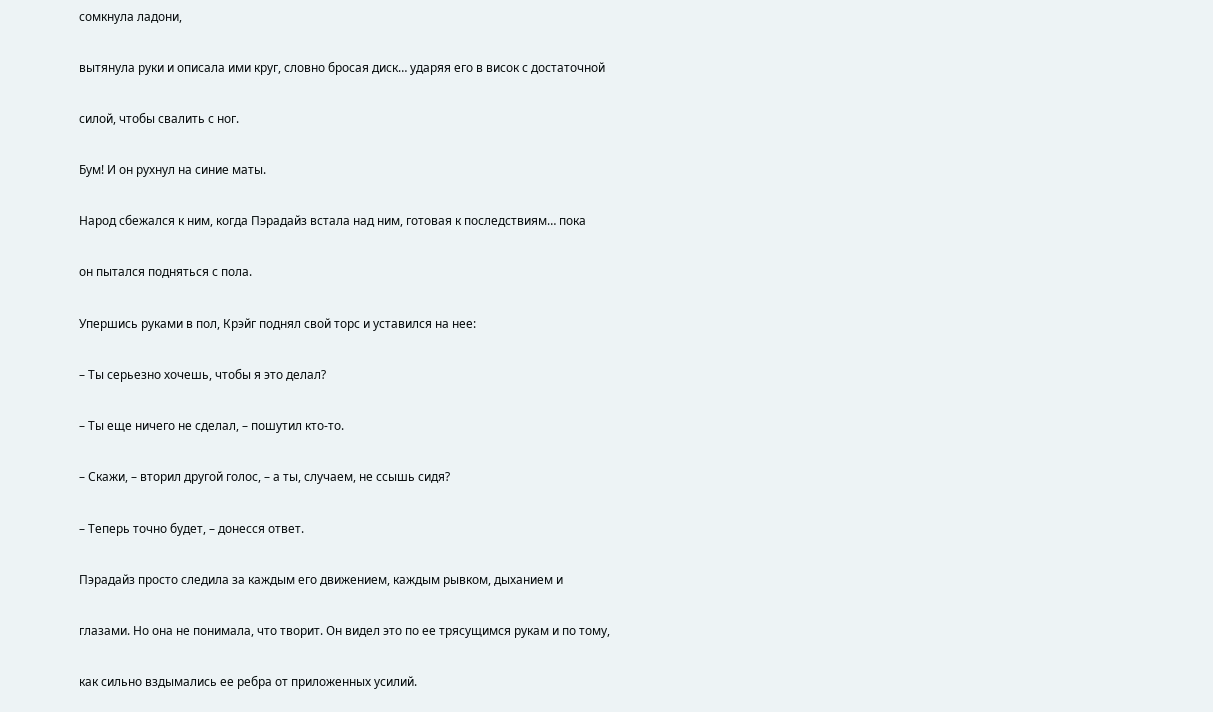сомкнула ладони,

вытянула руки и описала ими круг, словно бросая диск… ударяя его в висок с достаточной

силой, чтобы свалить с ног.

Бум! И он рухнул на синие маты.

Народ сбежался к ним, когда Пэрадайз встала над ним, готовая к последствиям… пока

он пытался подняться с пола.

Упершись руками в пол, Крэйг поднял свой торс и уставился на нее:

– Ты серьезно хочешь, чтобы я это делал?

– Ты еще ничего не сделал, – пошутил кто-то.

– Скажи, – вторил другой голос, – а ты, случаем, не ссышь сидя?

– Теперь точно будет, – донесся ответ.

Пэрадайз просто следила за каждым его движением, каждым рывком, дыханием и

глазами. Но она не понимала, что творит. Он видел это по ее трясущимся рукам и по тому,

как сильно вздымались ее ребра от приложенных усилий.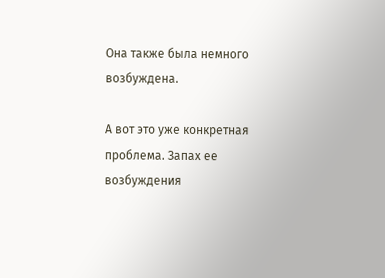Она также была немного возбуждена.

А вот это уже конкретная проблема. Запах ее возбуждения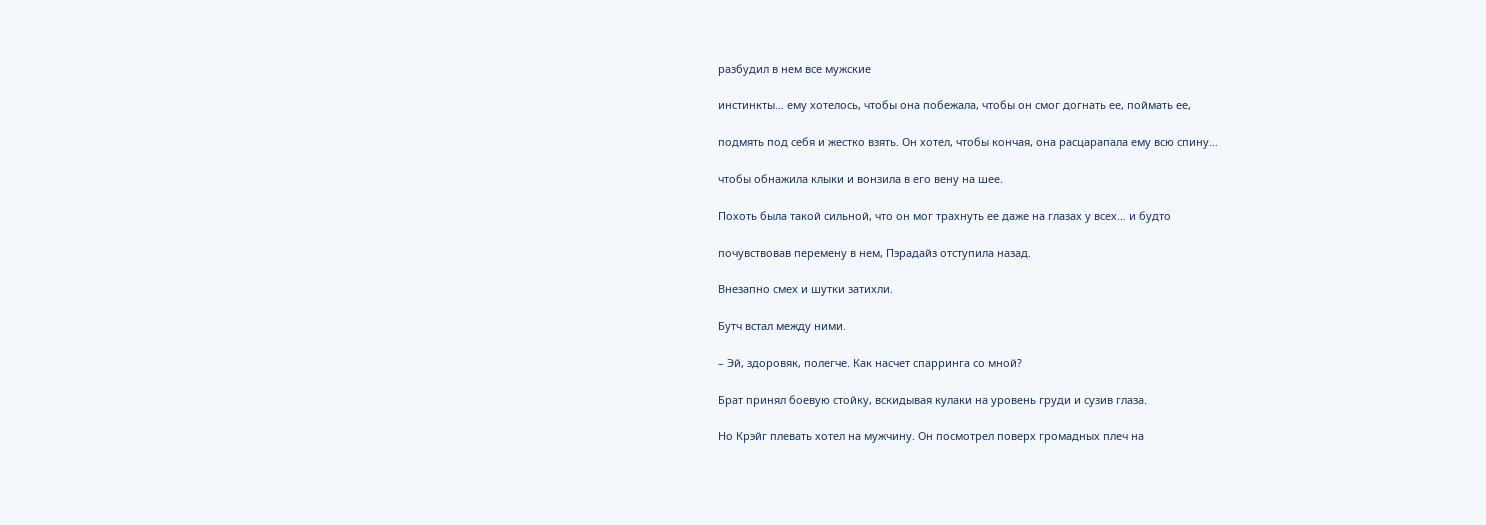разбудил в нем все мужские

инстинкты… ему хотелось, чтобы она побежала, чтобы он смог догнать ее, поймать ее,

подмять под себя и жестко взять. Он хотел, чтобы кончая, она расцарапала ему всю спину…

чтобы обнажила клыки и вонзила в его вену на шее.

Похоть была такой сильной, что он мог трахнуть ее даже на глазах у всех… и будто

почувствовав перемену в нем, Пэрадайз отступила назад.

Внезапно смех и шутки затихли.

Бутч встал между ними.

– Эй, здоровяк, полегче. Как насчет спарринга со мной?

Брат принял боевую стойку, вскидывая кулаки на уровень груди и сузив глаза.

Но Крэйг плевать хотел на мужчину. Он посмотрел поверх громадных плеч на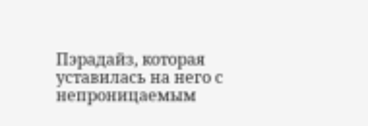Пэрадайз, которая уставилась на него с непроницаемым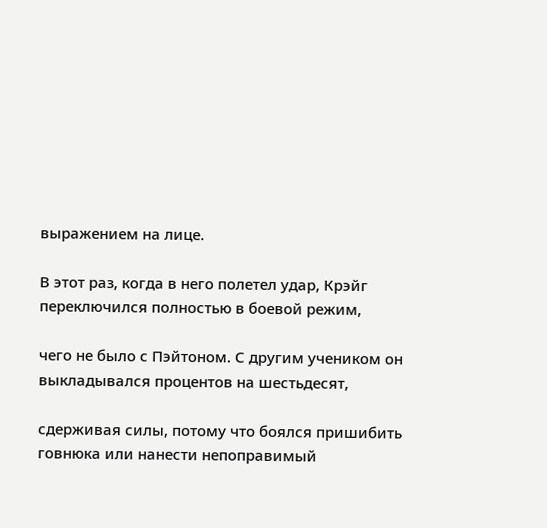выражением на лице.

В этот раз, когда в него полетел удар, Крэйг переключился полностью в боевой режим,

чего не было с Пэйтоном. С другим учеником он выкладывался процентов на шестьдесят,

сдерживая силы, потому что боялся пришибить говнюка или нанести непоправимый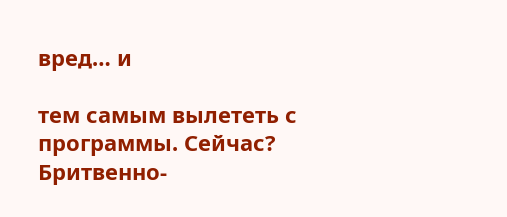вред… и

тем самым вылететь с программы. Сейчас? Бритвенно-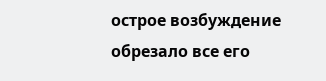острое возбуждение обрезало все его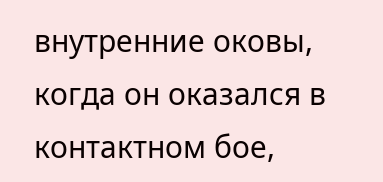внутренние оковы, когда он оказался в контактном бое,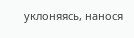уклоняясь, нанося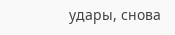удары, снова